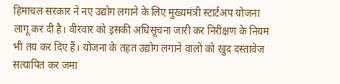हिमाचल सरकार ने नए उद्योग लगाने के लिए मुख्यमंत्री स्टार्टअप योजना लागू कर दी है। वीरवार को इसकी अधिसूचना जारी कर निरीक्षण के नियम भी तय कर दिए हैं। योजना के तहत उद्योग लगाने वालों को खुद दस्तावेज सत्यापित कर जमा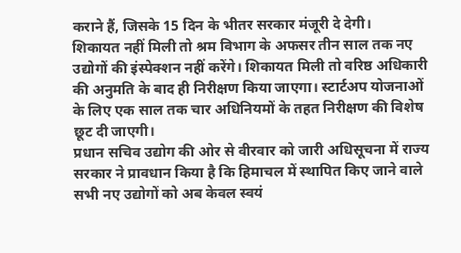कराने हैं, जिसके 15 दिन के भीतर सरकार मंजूरी दे देगी।
शिकायत नहीं मिली तो श्रम विभाग के अफसर तीन साल तक नए उद्योगों की इंस्पेक्शन नहीं करेंगे। शिकायत मिली तो वरिष्ठ अधिकारी की अनुमति के बाद ही निरीक्षण किया जाएगा। स्टार्टअप योजनाओं के लिए एक साल तक चार अधिनियमों के तहत निरीक्षण की विशेष छूट दी जाएगी।
प्रधान सचिव उद्योग की ओर से वीरवार को जारी अधिसूचना में राज्य सरकार ने प्रावधान किया है कि हिमाचल में स्थापित किए जाने वाले सभी नए उद्योगों को अब केवल स्वयं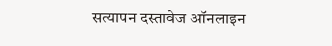सत्यापन दस्तावेज ऑनलाइन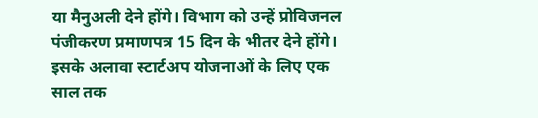या मैनुअली देने होंगे। विभाग को उन्हें प्रोविजनल पंजीकरण प्रमाणपत्र 15 दिन के भीतर देने होंगे।
इसके अलावा स्टार्टअप योजनाओं के लिए एक साल तक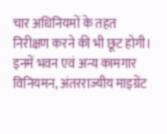चार अधिनियमों के तहत निरीक्षण करने की भी छूट होगी। इनमें भवन एवं अन्य कामगार विनियमन, अंतरराज्यीय माइग्रेंट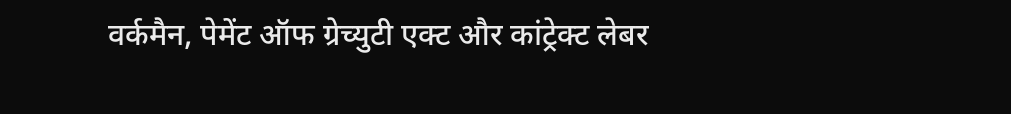वर्कमैन, पेमेंट ऑफ ग्रेच्युटी एक्ट और कांट्रेक्ट लेबर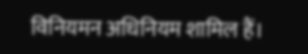विनियमन अधिनियम शामिल हैं।